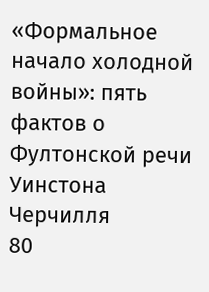«Формальное начало холодной войны»: пять фактов о Фултонской речи Уинстона Черчилля
80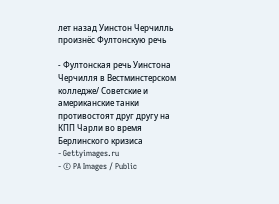лет назад Уинстон Черчилль произнёс Фултонскую речь

- Фултонская речь Уинстона Черчилля в Вестминстерском колледже/ Советские и американские танки противостоят друг другу на КПП Чарли во время Берлинского кризиса
- Gettyimages.ru
- © PA Images / Public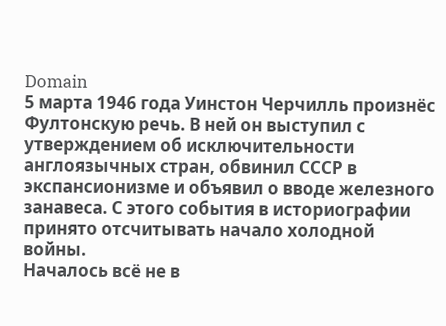Domain
5 марта 1946 года Уинстон Черчилль произнёс Фултонскую речь. В ней он выступил с утверждением об исключительности англоязычных стран, обвинил СССР в экспансионизме и объявил о вводе железного занавеса. С этого события в историографии принято отсчитывать начало холодной войны.
Началось всё не в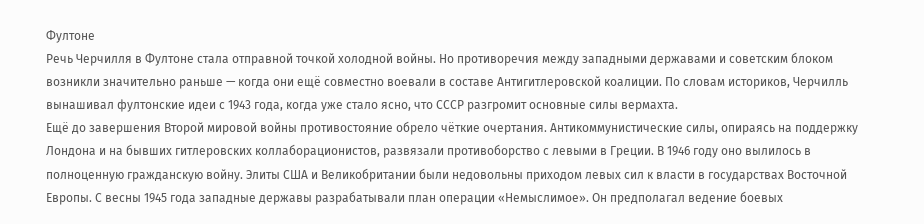Фултоне
Речь Черчилля в Фултоне стала отправной точкой холодной войны. Но противоречия между западными державами и советским блоком возникли значительно раньше — когда они ещё совместно воевали в составе Антигитлеровской коалиции. По словам историков, Черчилль вынашивал фултонские идеи с 1943 года, когда уже стало ясно, что СССР разгромит основные силы вермахта.
Ещё до завершения Второй мировой войны противостояние обрело чёткие очертания. Антикоммунистические силы, опираясь на поддержку Лондона и на бывших гитлеровских коллаборационистов, развязали противоборство с левыми в Греции. В 1946 году оно вылилось в полноценную гражданскую войну. Элиты США и Великобритании были недовольны приходом левых сил к власти в государствах Восточной Европы. С весны 1945 года западные державы разрабатывали план операции «Немыслимое». Он предполагал ведение боевых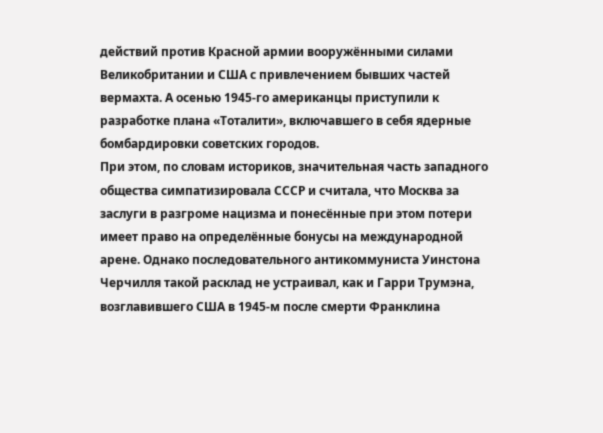действий против Красной армии вооружёнными силами Великобритании и США с привлечением бывших частей вермахта. А осенью 1945-го американцы приступили к разработке плана «Тоталити», включавшего в себя ядерные бомбардировки советских городов.
При этом, по словам историков, значительная часть западного общества симпатизировала СССР и считала, что Москва за заслуги в разгроме нацизма и понесённые при этом потери имеет право на определённые бонусы на международной арене. Однако последовательного антикоммуниста Уинстона Черчилля такой расклад не устраивал, как и Гарри Трумэна, возглавившего США в 1945-м после смерти Франклина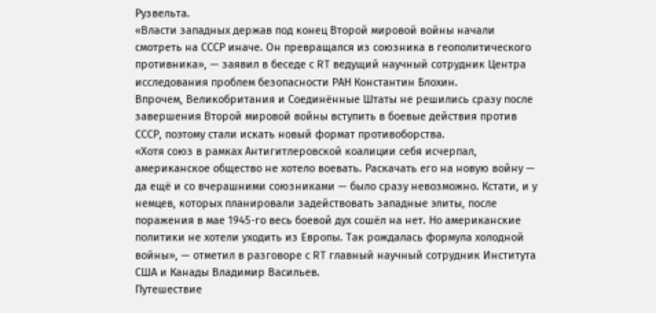Рузвельта.
«Власти западных держав под конец Второй мировой войны начали смотреть на СССР иначе. Он превращался из союзника в геополитического противника», — заявил в беседе с RT ведущий научный сотрудник Центра исследования проблем безопасности РАН Константин Блохин.
Впрочем, Великобритания и Соединённые Штаты не решились сразу после завершения Второй мировой войны вступить в боевые действия против СССР, поэтому стали искать новый формат противоборства.
«Хотя союз в рамках Антигитлеровской коалиции себя исчерпал, американское общество не хотело воевать. Раскачать его на новую войну — да ещё и со вчерашними союзниками — было сразу невозможно. Кстати, и у немцев, которых планировали задействовать западные элиты, после поражения в мае 1945-го весь боевой дух сошёл на нет. Но американские политики не хотели уходить из Европы. Так рождалась формула холодной войны», — отметил в разговоре с RT главный научный сотрудник Института США и Канады Владимир Васильев.
Путешествие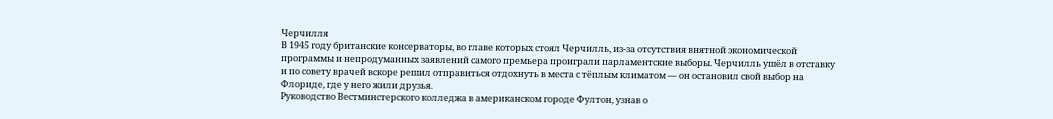Черчилля
В 1945 году британские консерваторы, во главе которых стоял Черчилль, из-за отсутствия внятной экономической программы и непродуманных заявлений самого премьера проиграли парламентские выборы. Черчилль ушёл в отставку и по совету врачей вскоре решил отправиться отдохнуть в места с тёплым климатом — он остановил свой выбор на Флориде, где у него жили друзья.
Руководство Вестминстерского колледжа в американском городе Фултон, узнав о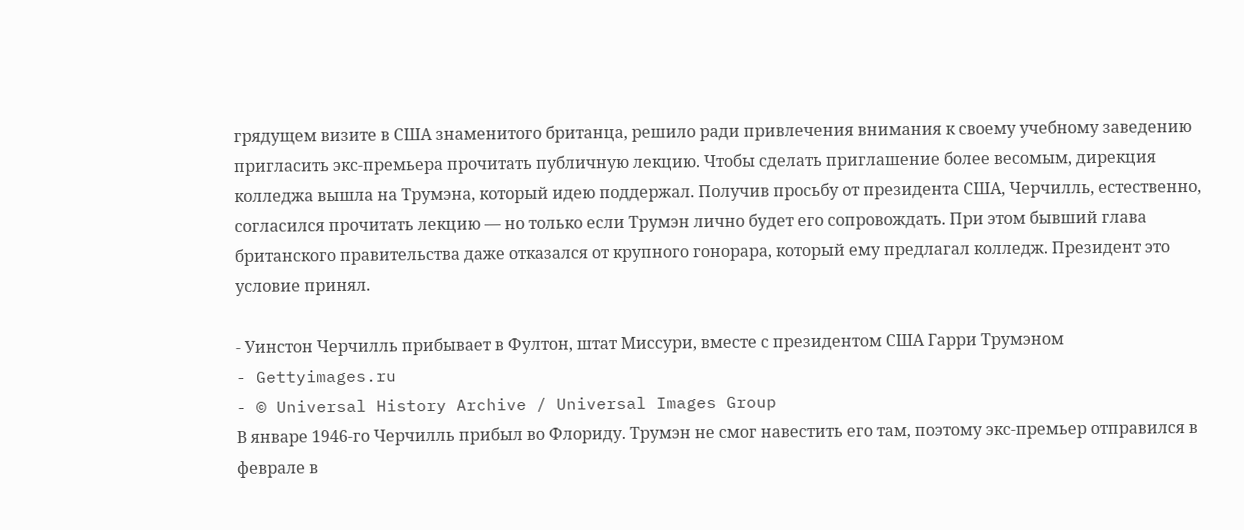грядущем визите в США знаменитого британца, решило ради привлечения внимания к своему учебному заведению пригласить экс-премьера прочитать публичную лекцию. Чтобы сделать приглашение более весомым, дирекция колледжа вышла на Трумэна, который идею поддержал. Получив просьбу от президента США, Черчилль, естественно, согласился прочитать лекцию — но только если Трумэн лично будет его сопровождать. При этом бывший глава британского правительства даже отказался от крупного гонорара, который ему предлагал колледж. Президент это условие принял.

- Уинстон Черчилль прибывает в Фултон, штат Миссури, вместе с президентом США Гарри Трумэном
- Gettyimages.ru
- © Universal History Archive / Universal Images Group
В январе 1946-го Черчилль прибыл во Флориду. Трумэн не смог навестить его там, поэтому экс-премьер отправился в феврале в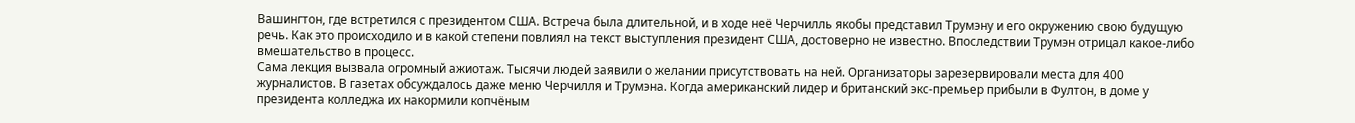Вашингтон, где встретился с президентом США. Встреча была длительной, и в ходе неё Черчилль якобы представил Трумэну и его окружению свою будущую речь. Как это происходило и в какой степени повлиял на текст выступления президент США, достоверно не известно. Впоследствии Трумэн отрицал какое-либо вмешательство в процесс.
Сама лекция вызвала огромный ажиотаж. Тысячи людей заявили о желании присутствовать на ней. Организаторы зарезервировали места для 400 журналистов. В газетах обсуждалось даже меню Черчилля и Трумэна. Когда американский лидер и британский экс-премьер прибыли в Фултон, в доме у президента колледжа их накормили копчёным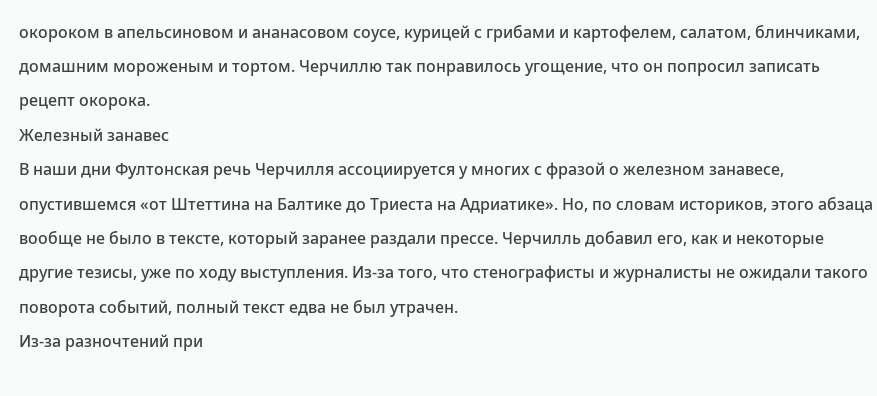окороком в апельсиновом и ананасовом соусе, курицей с грибами и картофелем, салатом, блинчиками, домашним мороженым и тортом. Черчиллю так понравилось угощение, что он попросил записать рецепт окорока.
Железный занавес
В наши дни Фултонская речь Черчилля ассоциируется у многих с фразой о железном занавесе, опустившемся «от Штеттина на Балтике до Триеста на Адриатике». Но, по словам историков, этого абзаца вообще не было в тексте, который заранее раздали прессе. Черчилль добавил его, как и некоторые другие тезисы, уже по ходу выступления. Из-за того, что стенографисты и журналисты не ожидали такого поворота событий, полный текст едва не был утрачен.
Из-за разночтений при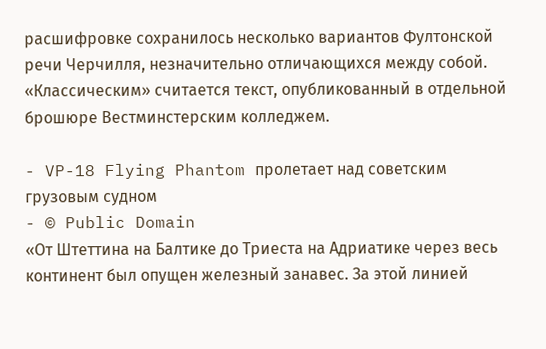расшифровке сохранилось несколько вариантов Фултонской речи Черчилля, незначительно отличающихся между собой. «Классическим» считается текст, опубликованный в отдельной брошюре Вестминстерским колледжем.

- VP-18 Flying Phantom пролетает над советским грузовым судном
- © Public Domain
«От Штеттина на Балтике до Триеста на Адриатике через весь континент был опущен железный занавес. За этой линией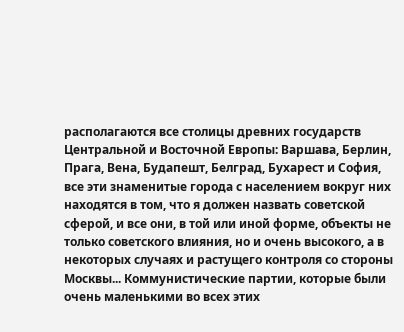располагаются все столицы древних государств Центральной и Восточной Европы: Варшава, Берлин, Прага, Вена, Будапешт, Белград, Бухарест и София, все эти знаменитые города с населением вокруг них находятся в том, что я должен назвать советской сферой, и все они, в той или иной форме, объекты не только советского влияния, но и очень высокого, а в некоторых случаях и растущего контроля со стороны Москвы... Коммунистические партии, которые были очень маленькими во всех этих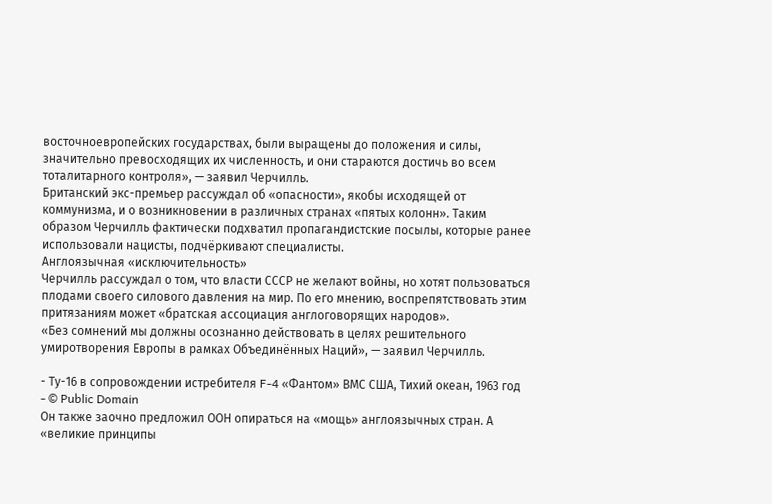восточноевропейских государствах, были выращены до положения и силы, значительно превосходящих их численность, и они стараются достичь во всем тоталитарного контроля», — заявил Черчилль.
Британский экс-премьер рассуждал об «опасности», якобы исходящей от коммунизма, и о возникновении в различных странах «пятых колонн». Таким образом Черчилль фактически подхватил пропагандистские посылы, которые ранее использовали нацисты, подчёркивают специалисты.
Англоязычная «исключительность»
Черчилль рассуждал о том, что власти СССР не желают войны, но хотят пользоваться плодами своего силового давления на мир. По его мнению, воспрепятствовать этим притязаниям может «братская ассоциация англоговорящих народов».
«Без сомнений мы должны осознанно действовать в целях решительного умиротворения Европы в рамках Объединённых Наций», — заявил Черчилль.

- Ту-16 в сопровождении истребителя F-4 «Фантом» ВМС США, Тихий океан, 1963 год
- © Public Domain
Он также заочно предложил ООН опираться на «мощь» англоязычных стран. А «великие принципы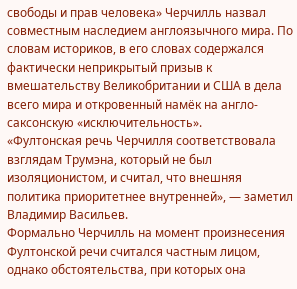свободы и прав человека» Черчилль назвал совместным наследием англоязычного мира. По словам историков, в его словах содержался фактически неприкрытый призыв к вмешательству Великобритании и США в дела всего мира и откровенный намёк на англо-саксонскую «исключительность».
«Фултонская речь Черчилля соответствовала взглядам Трумэна, который не был изоляционистом, и считал, что внешняя политика приоритетнее внутренней», — заметил Владимир Васильев.
Формально Черчилль на момент произнесения Фултонской речи считался частным лицом, однако обстоятельства, при которых она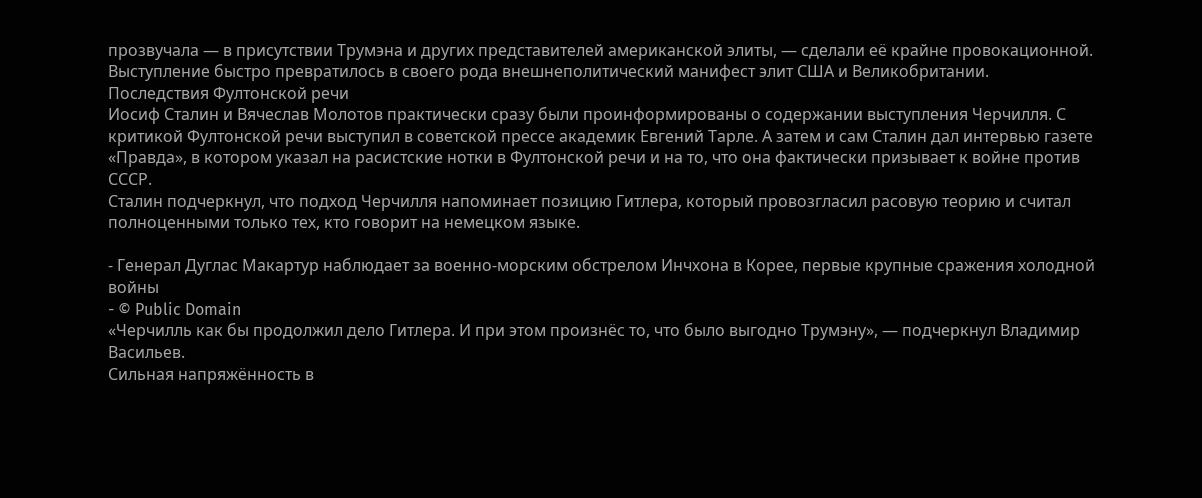прозвучала — в присутствии Трумэна и других представителей американской элиты, — сделали её крайне провокационной. Выступление быстро превратилось в своего рода внешнеполитический манифест элит США и Великобритании.
Последствия Фултонской речи
Иосиф Сталин и Вячеслав Молотов практически сразу были проинформированы о содержании выступления Черчилля. С критикой Фултонской речи выступил в советской прессе академик Евгений Тарле. А затем и сам Сталин дал интервью газете «Правда», в котором указал на расистские нотки в Фултонской речи и на то, что она фактически призывает к войне против СССР.
Сталин подчеркнул, что подход Черчилля напоминает позицию Гитлера, который провозгласил расовую теорию и считал полноценными только тех, кто говорит на немецком языке.

- Генерал Дуглас Макартур наблюдает за военно-морским обстрелом Инчхона в Корее, первые крупные сражения холодной войны
- © Public Domain
«Черчилль как бы продолжил дело Гитлера. И при этом произнёс то, что было выгодно Трумэну», — подчеркнул Владимир Васильев.
Сильная напряжённость в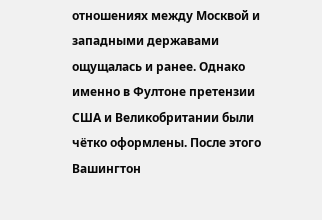отношениях между Москвой и западными державами ощущалась и ранее. Однако именно в Фултоне претензии США и Великобритании были чётко оформлены. После этого Вашингтон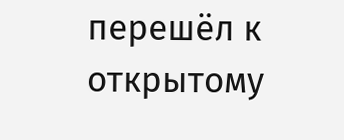перешёл к открытому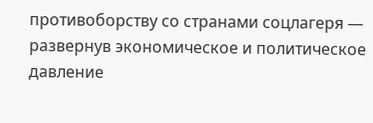противоборству со странами соцлагеря — развернув экономическое и политическое давление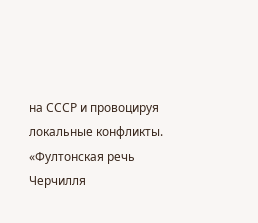на СССР и провоцируя локальные конфликты.
«Фултонская речь Черчилля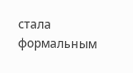стала формальным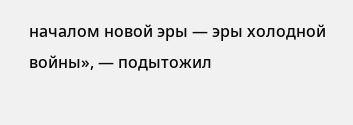началом новой эры — эры холодной войны», — подытожил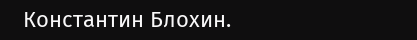Константин Блохин.